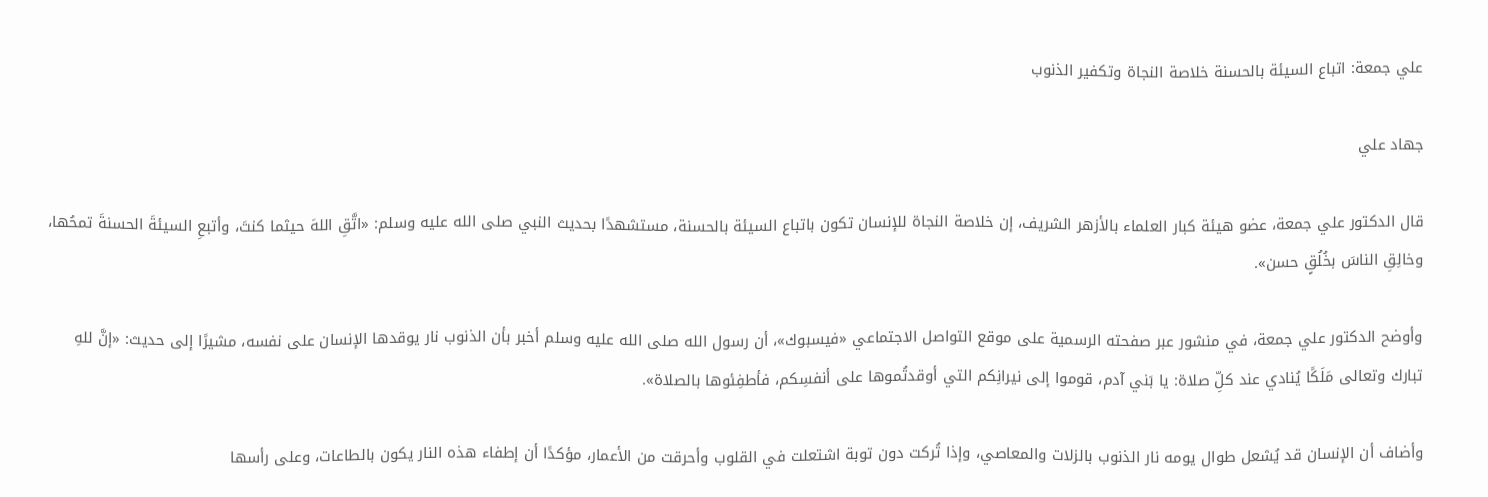علي جمعة: اتباع السيئة بالحسنة خلاصة النجاة وتكفير الذنوب

جهاد علي

قال الدكتور علي جمعة، عضو هيئة كبار العلماء بالأزهر الشريف، إن خلاصة النجاة للإنسان تكون باتباع السيئة بالحسنة، مستشهدًا بحديث النبي صلى الله عليه وسلم: «اتَّقِ اللهَ حيثما كنتَ، وأتبعِ السيئةَ الحسنةَ تمحُها، وخالِقِ الناسَ بخُلُقٍ حسن».

وأوضح الدكتور علي جمعة، في منشور عبر صفحته الرسمية على موقع التواصل الاجتماعي «فيسبوك»، أن رسول الله صلى الله عليه وسلم أخبر بأن الذنوب نار يوقدها الإنسان على نفسه، مشيرًا إلى حديث: «إنَّ للهِ تبارك وتعالى مَلَكًا يُنادي عند كلِّ صلاة: يا بَني آدم، قوموا إلى نيرانِكم التي أوقدتُموها على أنفسِكم، فأطفِئوها بالصلاة».

وأضاف أن الإنسان قد يُشعل طوال يومه نار الذنوب بالزلات والمعاصي، وإذا تُركت دون توبة اشتعلت في القلوب وأحرقت من الأعمار، مؤكدًا أن إطفاء هذه النار يكون بالطاعات، وعلى رأسها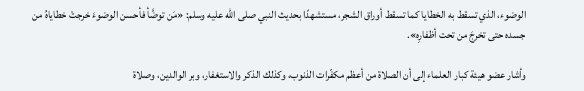الوضوء، الذي تسقط به الخطايا كما تسقط أوراق الشجر، مستشهدًا بحديث النبي صلى الله عليه وسلم: «مَن توضَّأ فأحسن الوضوءَ خرجتْ خطاياهُ من جسده حتى تخرجَ من تحت أظفارِه».

وأشار عضو هيئة كبار العلماء إلى أن الصلاة من أعظم مكفّرات الذنوب، وكذلك الذكر والاستغفار، وبر الوالدين، وصلاة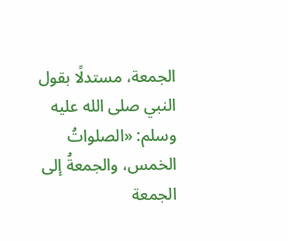الجمعة، مستدلًا بقول النبي صلى الله عليه وسلم: «الصلواتُ الخمس، والجمعةُ إلى الجمعة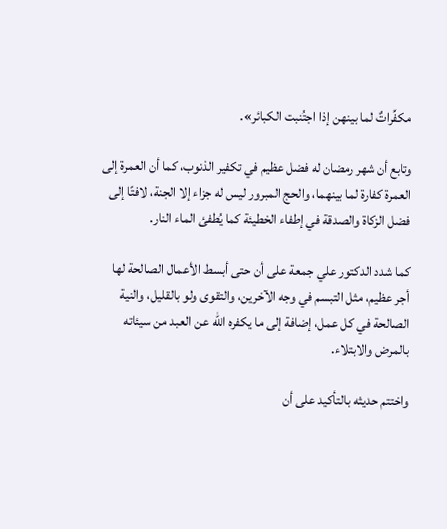مكفِّراتٌ لما بينهن إذا اجتُنبت الكبائر».

وتابع أن شهر رمضان له فضل عظيم في تكفير الذنوب، كما أن العمرة إلى العمرة كفارة لما بينهما، والحج المبرور ليس له جزاء إلا الجنة، لافتًا إلى فضل الزكاة والصدقة في إطفاء الخطيئة كما يُطفئ الماء النار.

كما شدد الدكتور علي جمعة على أن حتى أبسط الأعمال الصالحة لها أجر عظيم، مثل التبسم في وجه الآخرين، والتقوى ولو بالقليل، والنية الصالحة في كل عمل، إضافة إلى ما يكفره الله عن العبد من سيئاته بالمرض والابتلاء.

واختتم حديثه بالتأكيد على أن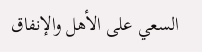السعي على الأهل والإنفاق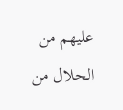عليهم من الحلال من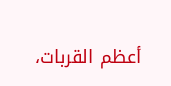أعظم القربات،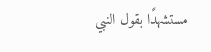مستشهدًا بقول النبي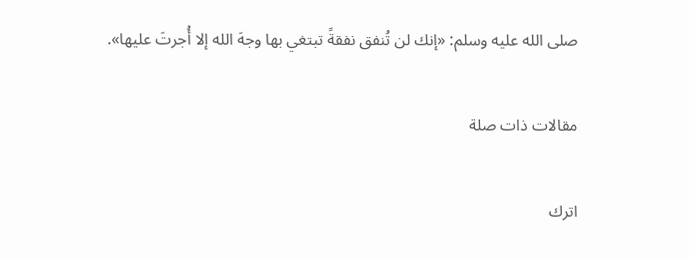صلى الله عليه وسلم: «إنك لن تُنفق نفقةً تبتغي بها وجهَ الله إلا أُجرتَ عليها».

مقالات ذات صلة

اترك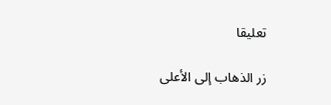تعليقا

زر الذهاب إلى الأعلى